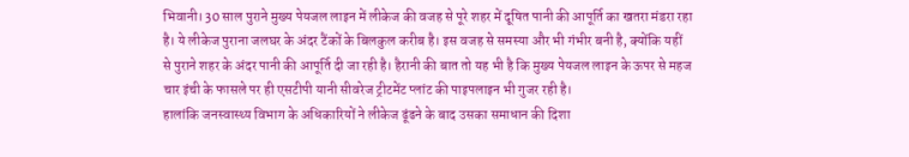भिवानी। 30 साल पुराने मुख्य पेयजल लाइन में लीकेज की वजह से पूरे शहर में दूषित पानी की आपूर्ति का खतरा मंडरा रहा है। ये लीकेज पुराना जलघर के अंदर टैंकों के बिलकुल करीब है। इस वजह से समस्या और भी गंभीर बनी है, क्योंकि यहीं से पुराने शहर के अंदर पानी की आपूर्ति दी जा रही है। हैरानी की बात तो यह भी है कि मुख्य पेयजल लाइन के ऊपर से महज चार इंची के फासले पर ही एसटीपी यानी सीवरेज ट्रीटमेंट प्लांट की पाइपलाइन भी गुजर रही है।
हालांकि जनस्वास्थ्य विभाग के अधिकारियों ने लीकेज ढूंढने के बाद उसका समाधान की दिशा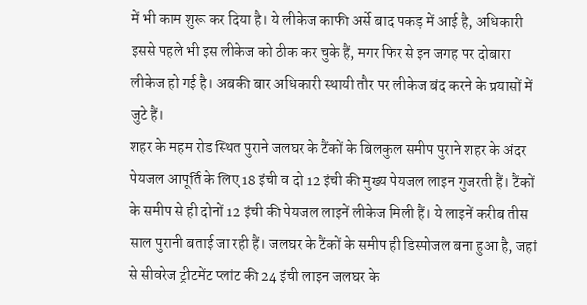में भी काम शुरू कर दिया है। ये लीकेज काफी अर्से बाद पकड़ में आई है, अधिकारी इससे पहले भी इस लीकेज को ठीक कर चुके हैं, मगर फिर से इन जगह पर दोबारा लीकेज हो गई है। अबकी बार अधिकारी स्थायी तौर पर लीकेज बंद करने के प्रयासों में जुटे हैं।
शहर के महम रोड स्थित पुराने जलघर के टैंकों के बिलकुल समीप पुराने शहर के अंदर पेयजल आपूर्ति के लिए 18 इंची व दो 12 इंची की मुख्य पेयजल लाइन गुजरती हैं। टैंकों के समीप से ही दोनों 12 इंची की पेयजल लाइनें लीकेज मिली हैं। ये लाइनें करीब तीस साल पुरानी बताई जा रही हैं। जलघर के टैंकों के समीप ही डिस्पोजल बना हुआ है, जहां से सीवरेज ट्रीटमेंट प्लांट की 24 इंची लाइन जलघर के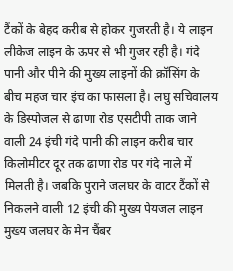टैंकों के बेहद करीब से होकर गुजरती है। ये लाइन लीकेज लाइन के ऊपर से भी गुजर रही है। गंदे पानी और पीने की मुख्य लाइनों की क्रॉसिंग के बीच महज चार इंच का फासला है। लघु सचिवालय के डिस्पोजल से ढाणा रोड एसटीपी ताक जाने वाली 24 इंची गंदे पानी की लाइन करीब चार किलोमीटर दूर तक ढाणा रोड पर गंदे नाले में मिलती है। जबकि पुराने जलघर के वाटर टैंकों से निकलने वाली 12 इंची की मुख्य पेयजल लाइन मुख्य जलघर के मेन चैंबर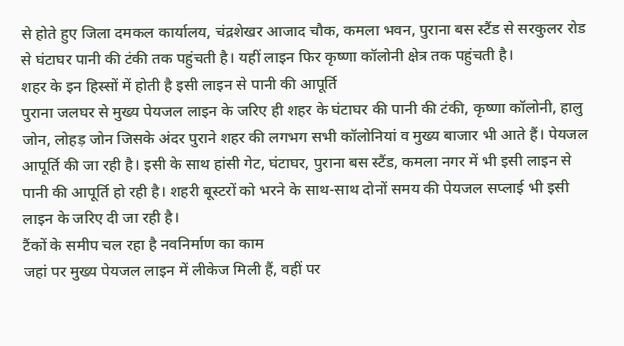से होते हुए जिला दमकल कार्यालय, चंद्रशेखर आजाद चौक, कमला भवन, पुराना बस स्टैंड से सरकुलर रोड से घंटाघर पानी की टंकी तक पहुंचती है। यहीं लाइन फिर कृष्णा कॉलोनी क्षेत्र तक पहुंचती है।
शहर के इन हिस्सों में होती है इसी लाइन से पानी की आपूर्ति
पुराना जलघर से मुख्य पेयजल लाइन के जरिए ही शहर के घंटाघर की पानी की टंकी, कृष्णा कॉलोनी, हालु जोन, लोहड़ जोन जिसके अंदर पुराने शहर की लगभग सभी कॉलोनियां व मुख्य बाजार भी आते हैं। पेयजल आपूर्ति की जा रही है। इसी के साथ हांसी गेट, घंटाघर, पुराना बस स्टैंड, कमला नगर में भी इसी लाइन से पानी की आपूर्ति हो रही है। शहरी बूस्टरों को भरने के साथ-साथ दोनों समय की पेयजल सप्लाई भी इसी लाइन के जरिए दी जा रही है।
टैंकों के समीप चल रहा है नवनिर्माण का काम
जहां पर मुख्य पेयजल लाइन में लीकेज मिली हैं, वहीं पर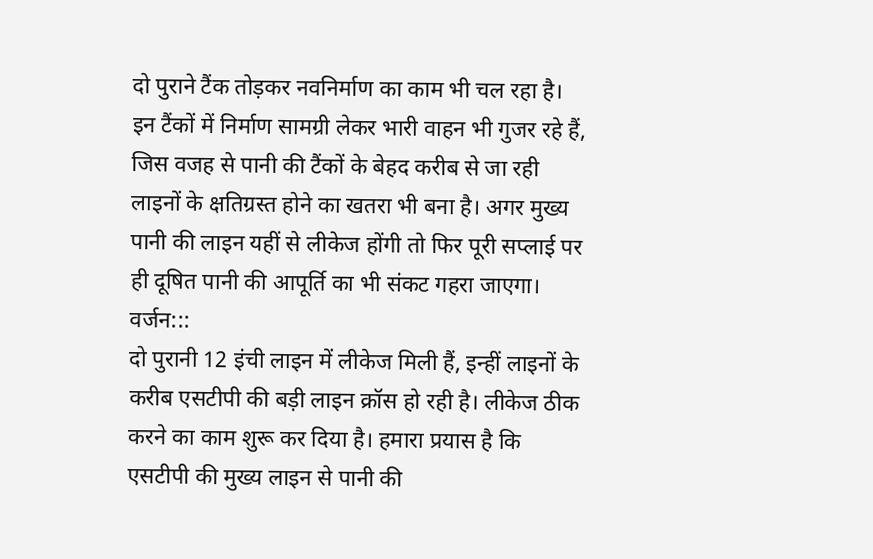दो पुराने टैंक तोड़कर नवनिर्माण का काम भी चल रहा है। इन टैंकों में निर्माण सामग्री लेकर भारी वाहन भी गुजर रहे हैं, जिस वजह से पानी की टैंकों के बेहद करीब से जा रही लाइनों के क्षतिग्रस्त होने का खतरा भी बना है। अगर मुख्य पानी की लाइन यहीं से लीकेज होंगी तो फिर पूरी सप्लाई पर ही दूषित पानी की आपूर्ति का भी संकट गहरा जाएगा।
वर्जन:::
दो पुरानी 12 इंची लाइन में लीकेज मिली हैं, इन्हीं लाइनों के करीब एसटीपी की बड़ी लाइन क्रॉस हो रही है। लीकेज ठीक करने का काम शुरू कर दिया है। हमारा प्रयास है कि एसटीपी की मुख्य लाइन से पानी की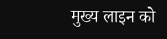मुख्य लाइन को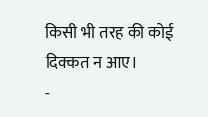किसी भी तरह की कोई दिक्कत न आए।
-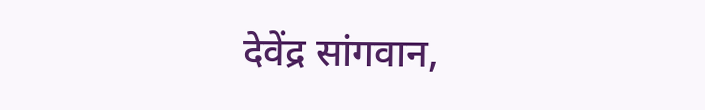देवेंद्र सांगवान,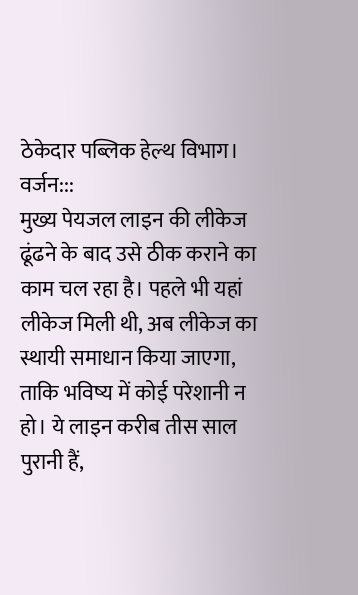ठेकेदार पब्लिक हेल्थ विभाग।
वर्जन:::
मुख्य पेयजल लाइन की लीकेज ढूंढने के बाद उसे ठीक कराने का काम चल रहा है। पहले भी यहां लीकेज मिली थी, अब लीकेज का स्थायी समाधान किया जाएगा, ताकि भविष्य में कोई परेशानी न हो। ये लाइन करीब तीस साल पुरानी हैं,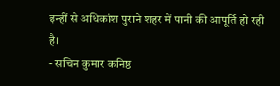इन्हीं से अधिकांश पुराने शहर में पानी की आपूर्ति हो रही है।
- सचिन कुमार कनिष्ठ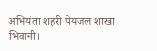अभियंता शहरी पेयजल शाखा भिवानी।